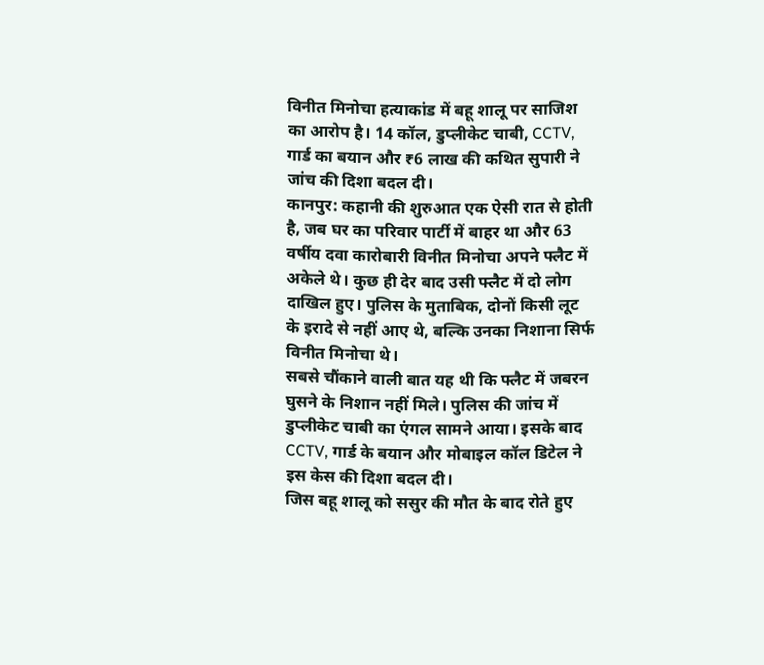विनीत मिनोचा हत्याकांड में बहू शालू पर साजिश का आरोप है। 14 कॉल, डुप्लीकेट चाबी, CCTV, गार्ड का बयान और ₹6 लाख की कथित सुपारी ने जांच की दिशा बदल दी।
कानपुर: कहानी की शुरुआत एक ऐसी रात से होती है, जब घर का परिवार पार्टी में बाहर था और 63 वर्षीय दवा कारोबारी विनीत मिनोचा अपने फ्लैट में अकेले थे। कुछ ही देर बाद उसी फ्लैट में दो लोग दाखिल हुए। पुलिस के मुताबिक, दोनों किसी लूट के इरादे से नहीं आए थे, बल्कि उनका निशाना सिर्फ विनीत मिनोचा थे।
सबसे चौंकाने वाली बात यह थी कि फ्लैट में जबरन घुसने के निशान नहीं मिले। पुलिस की जांच में डुप्लीकेट चाबी का एंगल सामने आया। इसके बाद CCTV, गार्ड के बयान और मोबाइल कॉल डिटेल ने इस केस की दिशा बदल दी।
जिस बहू शालू को ससुर की मौत के बाद रोते हुए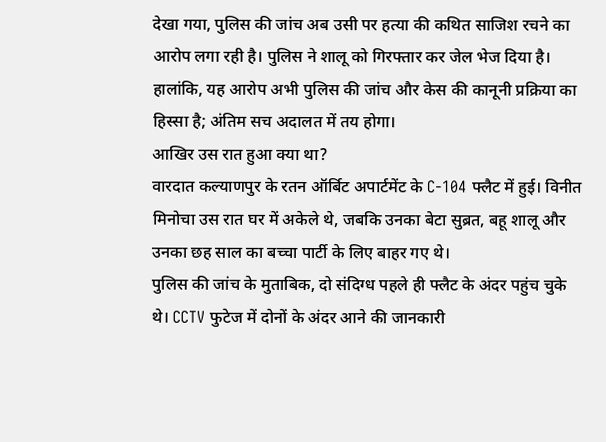देखा गया, पुलिस की जांच अब उसी पर हत्या की कथित साजिश रचने का आरोप लगा रही है। पुलिस ने शालू को गिरफ्तार कर जेल भेज दिया है। हालांकि, यह आरोप अभी पुलिस की जांच और केस की कानूनी प्रक्रिया का हिस्सा है; अंतिम सच अदालत में तय होगा।
आखिर उस रात हुआ क्या था?
वारदात कल्याणपुर के रतन ऑर्बिट अपार्टमेंट के C-104 फ्लैट में हुई। विनीत मिनोचा उस रात घर में अकेले थे, जबकि उनका बेटा सुब्रत, बहू शालू और उनका छह साल का बच्चा पार्टी के लिए बाहर गए थे।
पुलिस की जांच के मुताबिक, दो संदिग्ध पहले ही फ्लैट के अंदर पहुंच चुके थे। CCTV फुटेज में दोनों के अंदर आने की जानकारी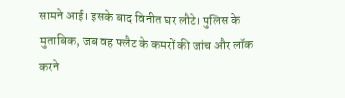सामने आई। इसके बाद विनीत घर लौटे। पुलिस के मुताबिक, जब वह फ्लैट के कमरों की जांच और लॉक करने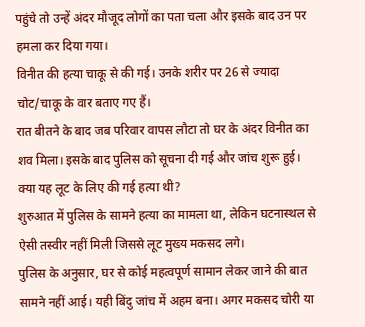पहुंचे तो उन्हें अंदर मौजूद लोगों का पता चला और इसके बाद उन पर हमला कर दिया गया।
विनीत की हत्या चाकू से की गई। उनके शरीर पर 26 से ज्यादा चोट/चाकू के वार बताए गए हैं।
रात बीतने के बाद जब परिवार वापस लौटा तो घर के अंदर विनीत का शव मिला। इसके बाद पुलिस को सूचना दी गई और जांच शुरू हुई।
क्या यह लूट के लिए की गई हत्या थी?
शुरुआत में पुलिस के सामने हत्या का मामला था, लेकिन घटनास्थल से ऐसी तस्वीर नहीं मिली जिससे लूट मुख्य मकसद लगे।
पुलिस के अनुसार, घर से कोई महत्वपूर्ण सामान लेकर जाने की बात सामने नहीं आई। यही बिंदु जांच में अहम बना। अगर मकसद चोरी या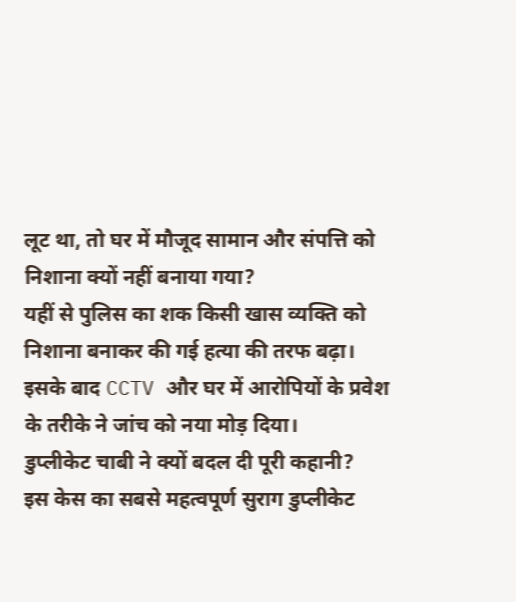लूट था, तो घर में मौजूद सामान और संपत्ति को निशाना क्यों नहीं बनाया गया?
यहीं से पुलिस का शक किसी खास व्यक्ति को निशाना बनाकर की गई हत्या की तरफ बढ़ा। इसके बाद CCTV और घर में आरोपियों के प्रवेश के तरीके ने जांच को नया मोड़ दिया।
डुप्लीकेट चाबी ने क्यों बदल दी पूरी कहानी?
इस केस का सबसे महत्वपूर्ण सुराग डुप्लीकेट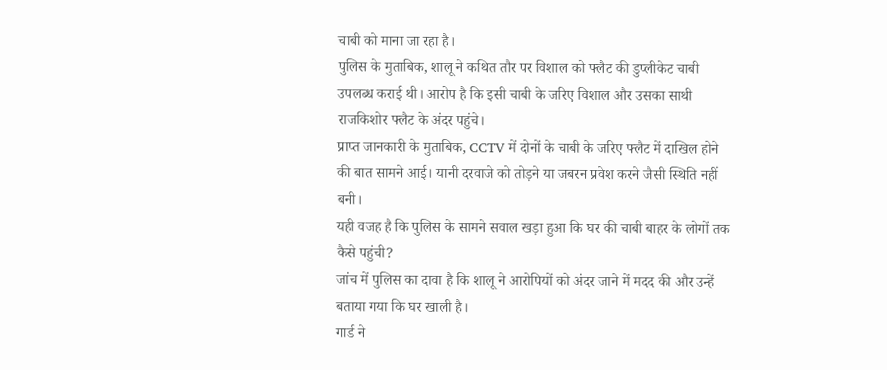चाबी को माना जा रहा है।
पुलिस के मुताबिक, शालू ने कथित तौर पर विशाल को फ्लैट की डुप्लीकेट चाबी उपलब्ध कराई थी। आरोप है कि इसी चाबी के जरिए विशाल और उसका साथी राजकिशोर फ्लैट के अंदर पहुंचे।
प्राप्त जानकारी के मुताबिक, CCTV में दोनों के चाबी के जरिए फ्लैट में दाखिल होने की बात सामने आई। यानी दरवाजे को तोड़ने या जबरन प्रवेश करने जैसी स्थिति नहीं बनी।
यही वजह है कि पुलिस के सामने सवाल खड़ा हुआ कि घर की चाबी बाहर के लोगों तक कैसे पहुंची?
जांच में पुलिस का दावा है कि शालू ने आरोपियों को अंदर जाने में मदद की और उन्हें बताया गया कि घर खाली है।
गार्ड ने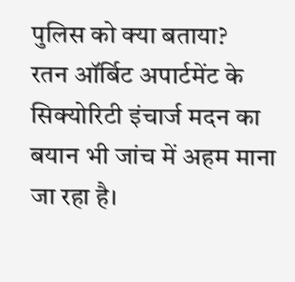पुलिस को क्या बताया?
रतन ऑर्बिट अपार्टमेंट के सिक्योरिटी इंचार्ज मदन का बयान भी जांच में अहम माना जा रहा है।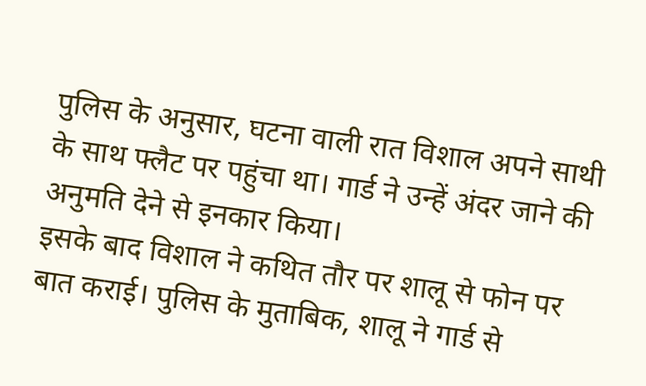पुलिस के अनुसार, घटना वाली रात विशाल अपने साथी के साथ फ्लैट पर पहुंचा था। गार्ड ने उन्हें अंदर जाने की अनुमति देने से इनकार किया।
इसके बाद विशाल ने कथित तौर पर शालू से फोन पर बात कराई। पुलिस के मुताबिक, शालू ने गार्ड से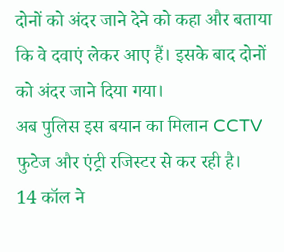दोनों को अंदर जाने देने को कहा और बताया कि वे दवाएं लेकर आए हैं। इसके बाद दोनों को अंदर जाने दिया गया।
अब पुलिस इस बयान का मिलान CCTV फुटेज और एंट्री रजिस्टर से कर रही है।
14 कॉल ने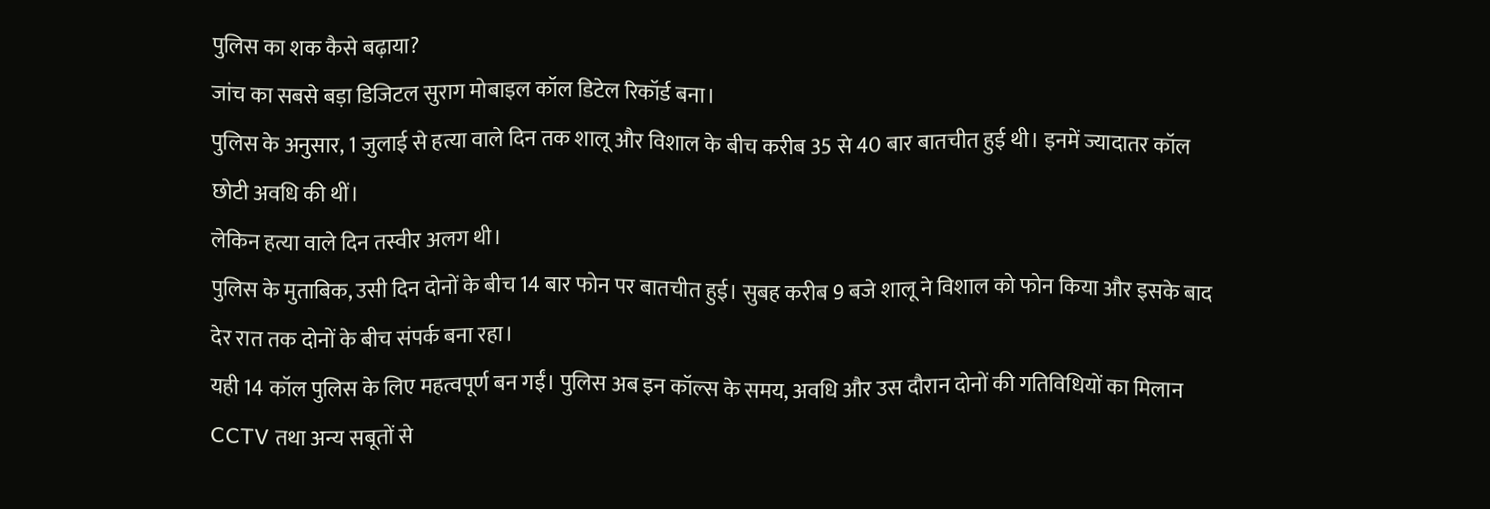पुलिस का शक कैसे बढ़ाया?
जांच का सबसे बड़ा डिजिटल सुराग मोबाइल कॉल डिटेल रिकॉर्ड बना।
पुलिस के अनुसार, 1 जुलाई से हत्या वाले दिन तक शालू और विशाल के बीच करीब 35 से 40 बार बातचीत हुई थी। इनमें ज्यादातर कॉल छोटी अवधि की थीं।
लेकिन हत्या वाले दिन तस्वीर अलग थी।
पुलिस के मुताबिक, उसी दिन दोनों के बीच 14 बार फोन पर बातचीत हुई। सुबह करीब 9 बजे शालू ने विशाल को फोन किया और इसके बाद देर रात तक दोनों के बीच संपर्क बना रहा।
यही 14 कॉल पुलिस के लिए महत्वपूर्ण बन गईं। पुलिस अब इन कॉल्स के समय, अवधि और उस दौरान दोनों की गतिविधियों का मिलान CCTV तथा अन्य सबूतों से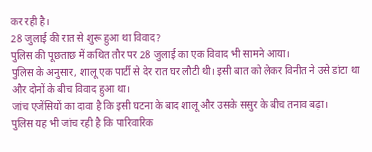कर रही है।
28 जुलाई की रात से शुरू हुआ था विवाद?
पुलिस की पूछताछ में कथित तौर पर 28 जुलाई का एक विवाद भी सामने आया।
पुलिस के अनुसार, शालू एक पार्टी से देर रात घर लौटी थी। इसी बात को लेकर विनीत ने उसे डांटा था और दोनों के बीच विवाद हुआ था।
जांच एजेंसियों का दावा है कि इसी घटना के बाद शालू और उसके ससुर के बीच तनाव बढ़ा।
पुलिस यह भी जांच रही है कि पारिवारिक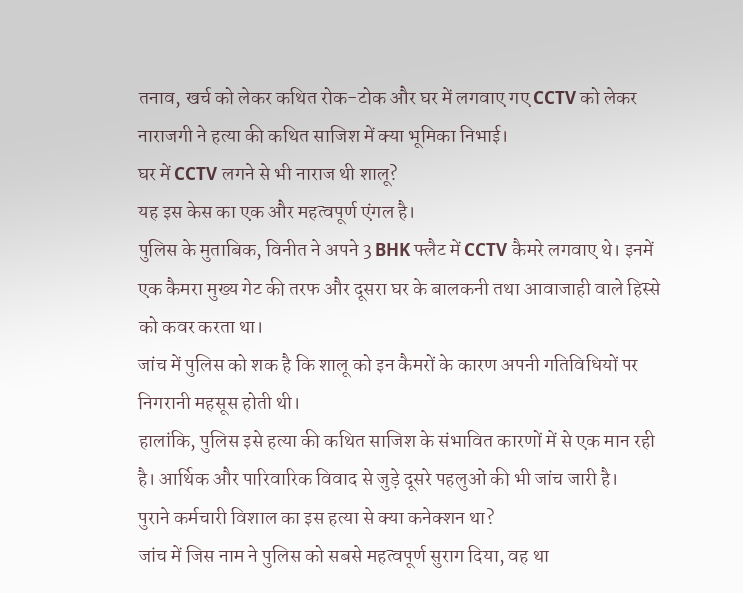तनाव, खर्च को लेकर कथित रोक-टोक और घर में लगवाए गए CCTV को लेकर नाराजगी ने हत्या की कथित साजिश में क्या भूमिका निभाई।
घर में CCTV लगने से भी नाराज थी शालू?
यह इस केस का एक और महत्वपूर्ण एंगल है।
पुलिस के मुताबिक, विनीत ने अपने 3 BHK फ्लैट में CCTV कैमरे लगवाए थे। इनमें एक कैमरा मुख्य गेट की तरफ और दूसरा घर के बालकनी तथा आवाजाही वाले हिस्से को कवर करता था।
जांच में पुलिस को शक है कि शालू को इन कैमरों के कारण अपनी गतिविधियों पर निगरानी महसूस होती थी।
हालांकि, पुलिस इसे हत्या की कथित साजिश के संभावित कारणों में से एक मान रही है। आर्थिक और पारिवारिक विवाद से जुड़े दूसरे पहलुओं की भी जांच जारी है।
पुराने कर्मचारी विशाल का इस हत्या से क्या कनेक्शन था?
जांच में जिस नाम ने पुलिस को सबसे महत्वपूर्ण सुराग दिया, वह था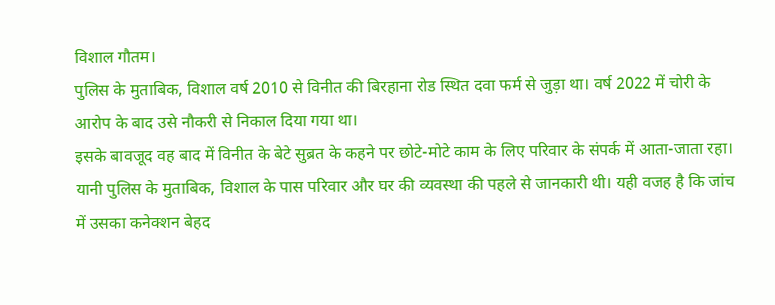विशाल गौतम।
पुलिस के मुताबिक, विशाल वर्ष 2010 से विनीत की बिरहाना रोड स्थित दवा फर्म से जुड़ा था। वर्ष 2022 में चोरी के आरोप के बाद उसे नौकरी से निकाल दिया गया था।
इसके बावजूद वह बाद में विनीत के बेटे सुब्रत के कहने पर छोटे-मोटे काम के लिए परिवार के संपर्क में आता-जाता रहा।
यानी पुलिस के मुताबिक, विशाल के पास परिवार और घर की व्यवस्था की पहले से जानकारी थी। यही वजह है कि जांच में उसका कनेक्शन बेहद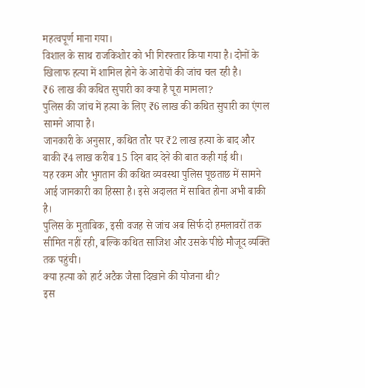महत्वपूर्ण माना गया।
विशाल के साथ राजकिशोर को भी गिरफ्तार किया गया है। दोनों के खिलाफ हत्या में शामिल होने के आरोपों की जांच चल रही है।
₹6 लाख की कथित सुपारी का क्या है पूरा मामला?
पुलिस की जांच में हत्या के लिए ₹6 लाख की कथित सुपारी का एंगल सामने आया है।
जानकारी के अनुसार, कथित तौर पर ₹2 लाख हत्या के बाद और बाकी ₹4 लाख करीब 15 दिन बाद देने की बात कही गई थी।
यह रकम और भुगतान की कथित व्यवस्था पुलिस पूछताछ में सामने आई जानकारी का हिस्सा है। इसे अदालत में साबित होना अभी बाकी है।
पुलिस के मुताबिक, इसी वजह से जांच अब सिर्फ दो हमलावरों तक सीमित नहीं रही, बल्कि कथित साजिश और उसके पीछे मौजूद व्यक्ति तक पहुंची।
क्या हत्या को हार्ट अटैक जैसा दिखाने की योजना थी?
इस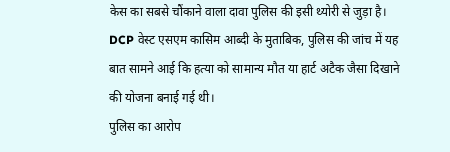केस का सबसे चौंकाने वाला दावा पुलिस की इसी थ्योरी से जुड़ा है।
DCP वेस्ट एसएम कासिम आब्दी के मुताबिक, पुलिस की जांच में यह बात सामने आई कि हत्या को सामान्य मौत या हार्ट अटैक जैसा दिखाने की योजना बनाई गई थी।
पुलिस का आरोप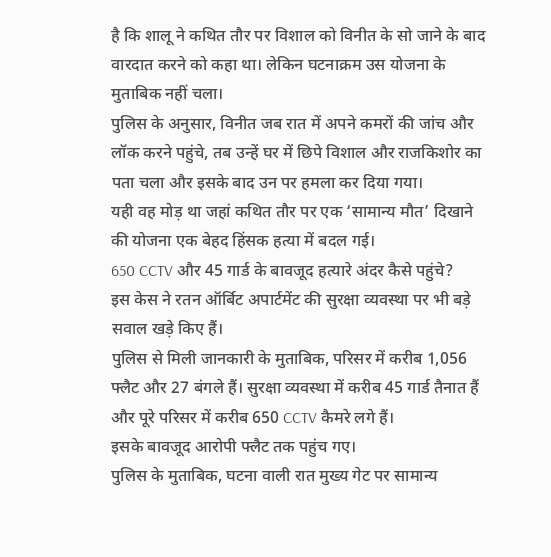है कि शालू ने कथित तौर पर विशाल को विनीत के सो जाने के बाद वारदात करने को कहा था। लेकिन घटनाक्रम उस योजना के मुताबिक नहीं चला।
पुलिस के अनुसार, विनीत जब रात में अपने कमरों की जांच और लॉक करने पहुंचे, तब उन्हें घर में छिपे विशाल और राजकिशोर का पता चला और इसके बाद उन पर हमला कर दिया गया।
यही वह मोड़ था जहां कथित तौर पर एक ‘सामान्य मौत’ दिखाने की योजना एक बेहद हिंसक हत्या में बदल गई।
650 CCTV और 45 गार्ड के बावजूद हत्यारे अंदर कैसे पहुंचे?
इस केस ने रतन ऑर्बिट अपार्टमेंट की सुरक्षा व्यवस्था पर भी बड़े सवाल खड़े किए हैं।
पुलिस से मिली जानकारी के मुताबिक, परिसर में करीब 1,056 फ्लैट और 27 बंगले हैं। सुरक्षा व्यवस्था में करीब 45 गार्ड तैनात हैं और पूरे परिसर में करीब 650 CCTV कैमरे लगे हैं।
इसके बावजूद आरोपी फ्लैट तक पहुंच गए।
पुलिस के मुताबिक, घटना वाली रात मुख्य गेट पर सामान्य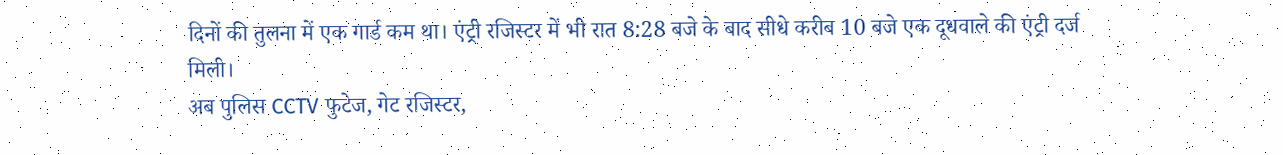दिनों की तुलना में एक गार्ड कम था। एंट्री रजिस्टर में भी रात 8:28 बजे के बाद सीधे करीब 10 बजे एक दूधवाले की एंट्री दर्ज मिली।
अब पुलिस CCTV फुटेज, गेट रजिस्टर,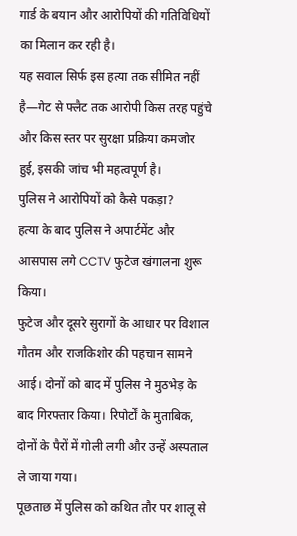गार्ड के बयान और आरोपियों की गतिविधियों का मिलान कर रही है।
यह सवाल सिर्फ इस हत्या तक सीमित नहीं है—गेट से फ्लैट तक आरोपी किस तरह पहुंचे और किस स्तर पर सुरक्षा प्रक्रिया कमजोर हुई, इसकी जांच भी महत्वपूर्ण है।
पुलिस ने आरोपियों को कैसे पकड़ा?
हत्या के बाद पुलिस ने अपार्टमेंट और आसपास लगे CCTV फुटेज खंगालना शुरू किया।
फुटेज और दूसरे सुरागों के आधार पर विशाल गौतम और राजकिशोर की पहचान सामने आई। दोनों को बाद में पुलिस ने मुठभेड़ के बाद गिरफ्तार किया। रिपोर्टों के मुताबिक, दोनों के पैरों में गोली लगी और उन्हें अस्पताल ले जाया गया।
पूछताछ में पुलिस को कथित तौर पर शालू से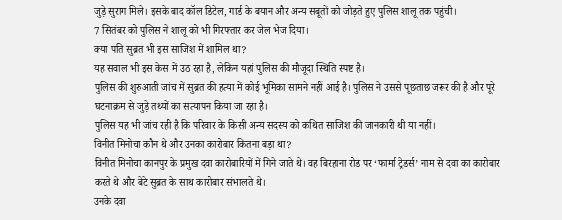जुड़े सुराग मिले। इसके बाद कॉल डिटेल, गार्ड के बयान और अन्य सबूतों को जोड़ते हुए पुलिस शालू तक पहुंची।
7 सितंबर को पुलिस ने शालू को भी गिरफ्तार कर जेल भेज दिया।
क्या पति सुब्रत भी इस साजिश में शामिल था?
यह सवाल भी इस केस में उठ रहा है, लेकिन यहां पुलिस की मौजूदा स्थिति स्पष्ट है।
पुलिस की शुरुआती जांच में सुब्रत की हत्या में कोई भूमिका सामने नहीं आई है। पुलिस ने उससे पूछताछ जरूर की है और पूरे घटनाक्रम से जुड़े तथ्यों का सत्यापन किया जा रहा है।
पुलिस यह भी जांच रही है कि परिवार के किसी अन्य सदस्य को कथित साजिश की जानकारी थी या नहीं।
विनीत मिनोचा कौन थे और उनका कारोबार कितना बड़ा था?
विनीत मिनोचा कानपुर के प्रमुख दवा कारोबारियों में गिने जाते थे। वह बिरहाना रोड पर ‘फार्मा ट्रेडर्स’ नाम से दवा का कारोबार करते थे और बेटे सुब्रत के साथ कारोबार संभालते थे।
उनके दवा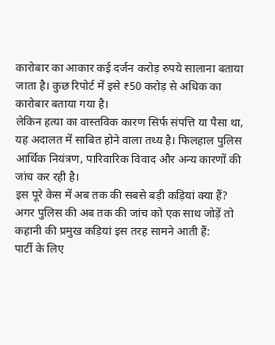कारोबार का आकार कई दर्जन करोड़ रुपये सालाना बताया जाता है। कुछ रिपोर्ट में इसे ₹50 करोड़ से अधिक का कारोबार बताया गया है।
लेकिन हत्या का वास्तविक कारण सिर्फ संपत्ति या पैसा था, यह अदालत में साबित होने वाला तथ्य है। फिलहाल पुलिस आर्थिक नियंत्रण, पारिवारिक विवाद और अन्य कारणों की जांच कर रही है।
इस पूरे केस में अब तक की सबसे बड़ी कड़ियां क्या हैं?
अगर पुलिस की अब तक की जांच को एक साथ जोड़ें तो कहानी की प्रमुख कड़ियां इस तरह सामने आती हैं:
पार्टी के लिए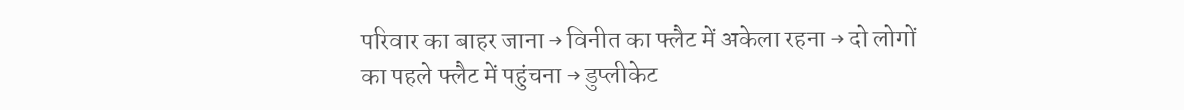परिवार का बाहर जाना → विनीत का फ्लैट में अकेला रहना → दो लोगों का पहले फ्लैट में पहुंचना → डुप्लीकेट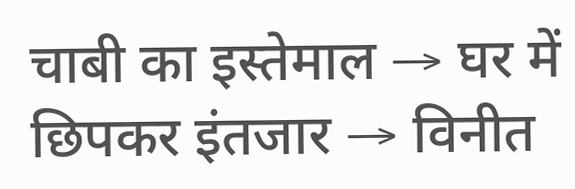चाबी का इस्तेमाल → घर में छिपकर इंतजार → विनीत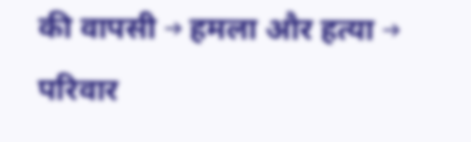की वापसी → हमला और हत्या → परिवार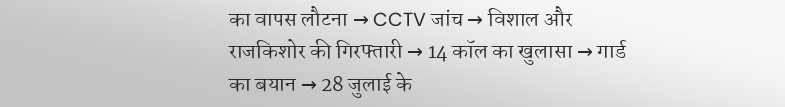का वापस लौटना → CCTV जांच → विशाल और राजकिशोर की गिरफ्तारी → 14 कॉल का खुलासा → गार्ड का बयान → 28 जुलाई के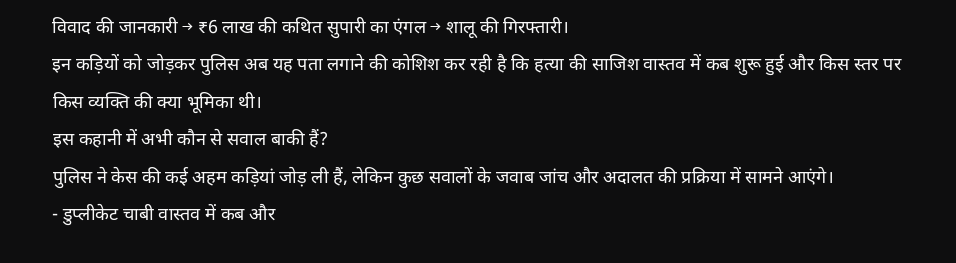विवाद की जानकारी → ₹6 लाख की कथित सुपारी का एंगल → शालू की गिरफ्तारी।
इन कड़ियों को जोड़कर पुलिस अब यह पता लगाने की कोशिश कर रही है कि हत्या की साजिश वास्तव में कब शुरू हुई और किस स्तर पर किस व्यक्ति की क्या भूमिका थी।
इस कहानी में अभी कौन से सवाल बाकी हैं?
पुलिस ने केस की कई अहम कड़ियां जोड़ ली हैं, लेकिन कुछ सवालों के जवाब जांच और अदालत की प्रक्रिया में सामने आएंगे।
- डुप्लीकेट चाबी वास्तव में कब और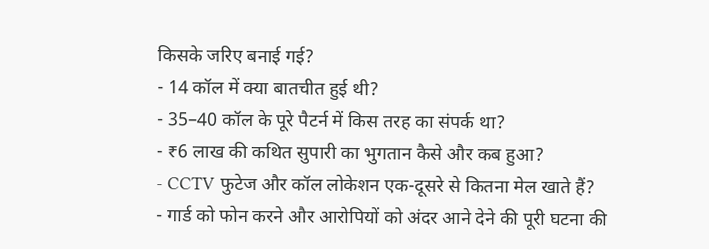किसके जरिए बनाई गई?
- 14 कॉल में क्या बातचीत हुई थी?
- 35–40 कॉल के पूरे पैटर्न में किस तरह का संपर्क था?
- ₹6 लाख की कथित सुपारी का भुगतान कैसे और कब हुआ?
- CCTV फुटेज और कॉल लोकेशन एक-दूसरे से कितना मेल खाते हैं?
- गार्ड को फोन करने और आरोपियों को अंदर आने देने की पूरी घटना की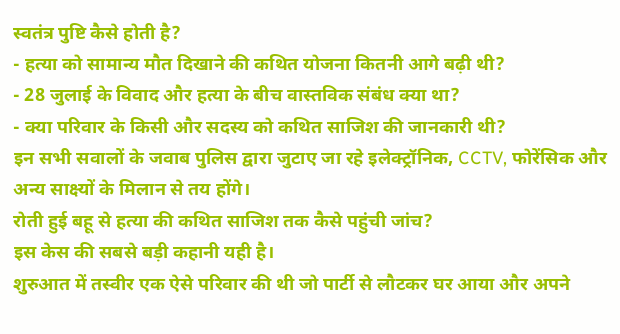स्वतंत्र पुष्टि कैसे होती है?
- हत्या को सामान्य मौत दिखाने की कथित योजना कितनी आगे बढ़ी थी?
- 28 जुलाई के विवाद और हत्या के बीच वास्तविक संबंध क्या था?
- क्या परिवार के किसी और सदस्य को कथित साजिश की जानकारी थी?
इन सभी सवालों के जवाब पुलिस द्वारा जुटाए जा रहे इलेक्ट्रॉनिक, CCTV, फोरेंसिक और अन्य साक्ष्यों के मिलान से तय होंगे।
रोती हुई बहू से हत्या की कथित साजिश तक कैसे पहुंची जांच?
इस केस की सबसे बड़ी कहानी यही है।
शुरुआत में तस्वीर एक ऐसे परिवार की थी जो पार्टी से लौटकर घर आया और अपने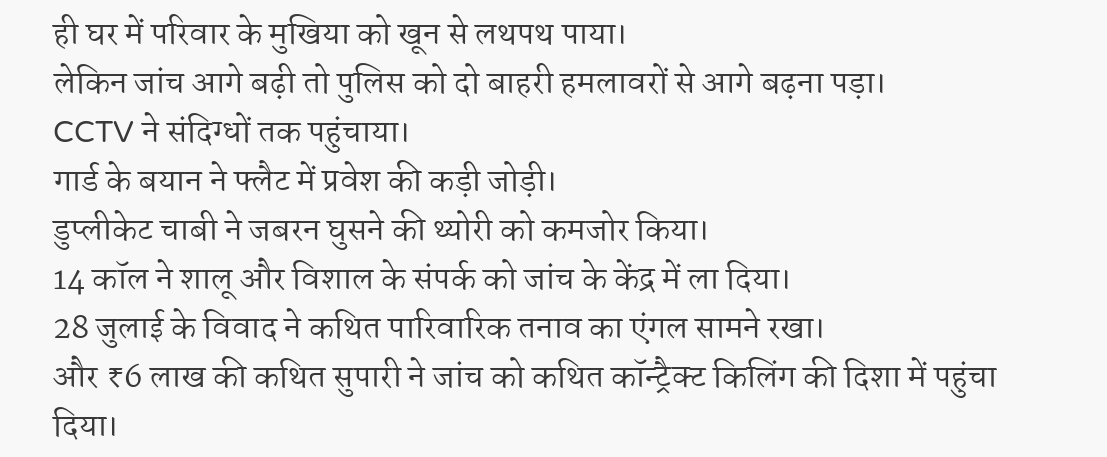ही घर में परिवार के मुखिया को खून से लथपथ पाया।
लेकिन जांच आगे बढ़ी तो पुलिस को दो बाहरी हमलावरों से आगे बढ़ना पड़ा।
CCTV ने संदिग्धों तक पहुंचाया।
गार्ड के बयान ने फ्लैट में प्रवेश की कड़ी जोड़ी।
डुप्लीकेट चाबी ने जबरन घुसने की थ्योरी को कमजोर किया।
14 कॉल ने शालू और विशाल के संपर्क को जांच के केंद्र में ला दिया।
28 जुलाई के विवाद ने कथित पारिवारिक तनाव का एंगल सामने रखा।
और ₹6 लाख की कथित सुपारी ने जांच को कथित कॉन्ट्रैक्ट किलिंग की दिशा में पहुंचा दिया।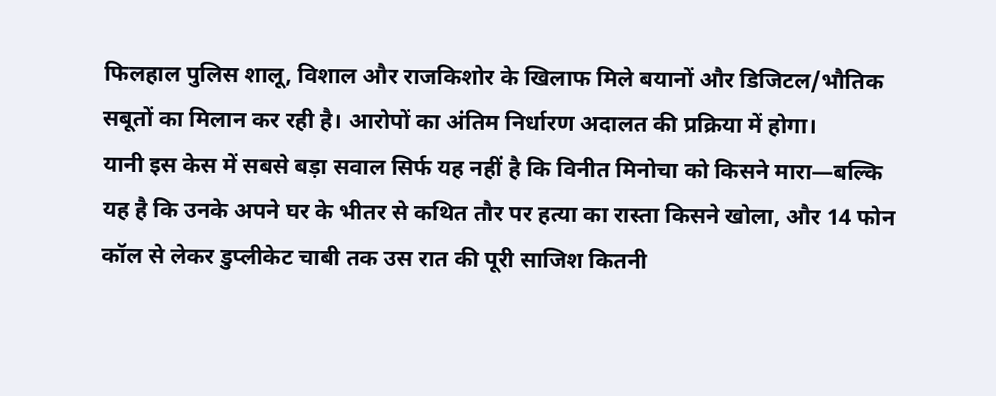फिलहाल पुलिस शालू, विशाल और राजकिशोर के खिलाफ मिले बयानों और डिजिटल/भौतिक सबूतों का मिलान कर रही है। आरोपों का अंतिम निर्धारण अदालत की प्रक्रिया में होगा।
यानी इस केस में सबसे बड़ा सवाल सिर्फ यह नहीं है कि विनीत मिनोचा को किसने मारा—बल्कि यह है कि उनके अपने घर के भीतर से कथित तौर पर हत्या का रास्ता किसने खोला, और 14 फोन कॉल से लेकर डुप्लीकेट चाबी तक उस रात की पूरी साजिश कितनी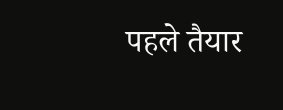पहले तैयार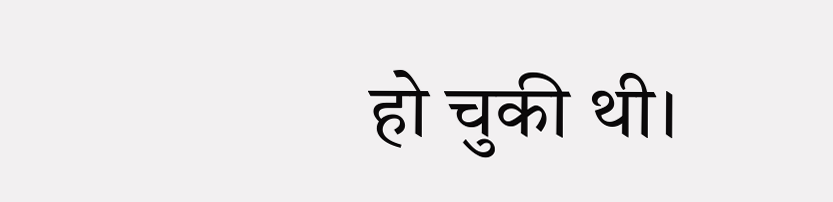हो चुकी थी।